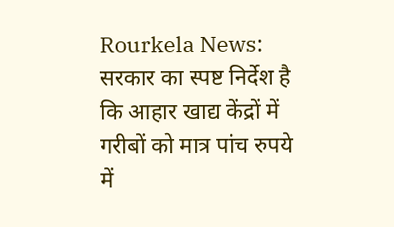Rourkela News: सरकार का स्पष्ट निर्देश है कि आहार खाद्य केंद्रों में गरीबों को मात्र पांच रुपये में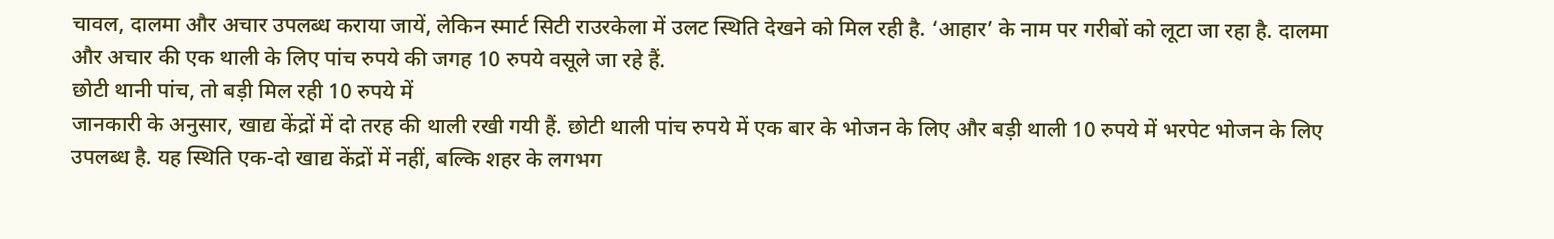चावल, दालमा और अचार उपलब्ध कराया जायें, लेकिन स्मार्ट सिटी राउरकेला में उलट स्थिति देखने को मिल रही है. ‘आहार’ के नाम पर गरीबों को लूटा जा रहा है. दालमा और अचार की एक थाली के लिए पांच रुपये की जगह 10 रुपये वसूले जा रहे हैं.
छोटी थानी पांच, तो बड़ी मिल रही 10 रुपये में
जानकारी के अनुसार, खाद्य केंद्रों में दो तरह की थाली रखी गयी हैं. छोटी थाली पांच रुपये में एक बार के भोजन के लिए और बड़ी थाली 10 रुपये में भरपेट भोजन के लिए उपलब्ध है. यह स्थिति एक-दो खाद्य केंद्रों में नहीं, बल्कि शहर के लगभग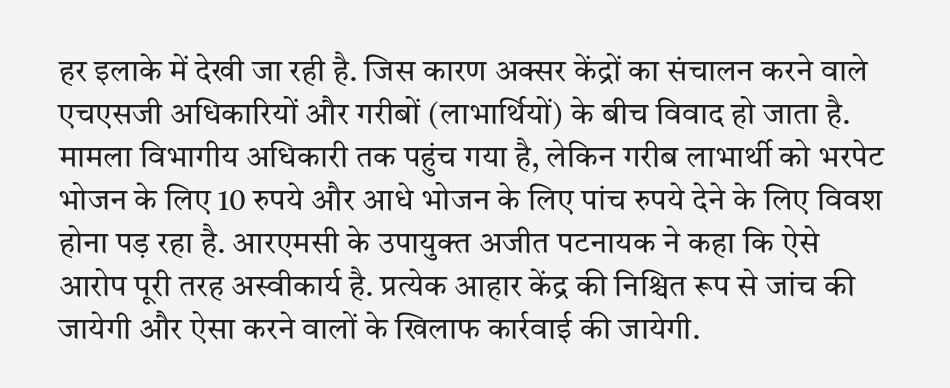हर इलाके में देखी जा रही है. जिस कारण अक्सर केंद्रों का संचालन करने वाले एचएसजी अधिकारियों और गरीबों (लाभार्थियों) के बीच विवाद हो जाता है. मामला विभागीय अधिकारी तक पहुंच गया है, लेकिन गरीब लाभार्थी को भरपेट भोजन के लिए 10 रुपये और आधे भोजन के लिए पांच रुपये देने के लिए विवश होना पड़ रहा है. आरएमसी के उपायुक्त अजीत पटनायक ने कहा कि ऐसे आरोप पूरी तरह अस्वीकार्य है. प्रत्येक आहार केंद्र की निश्चित रूप से जांच की जायेगी और ऐसा करने वालों के खिलाफ कार्रवाई की जायेगी.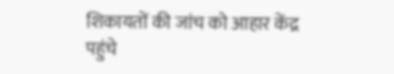शिकायतों की जांच को आहार केंद्र पहुंचे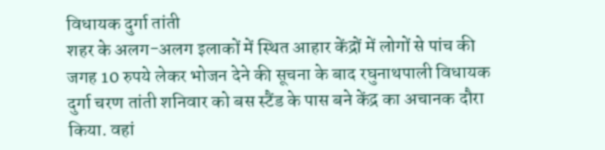विधायक दुर्गा तांती
शहर के अलग-अलग इलाकों में स्थित आहार केंद्रों में लोगों से पांच की जगह 10 रुपये लेकर भोजन देने की सूचना के बाद रघुनाथपाली विधायक दुर्गा चरण तांती शनिवार को बस स्टैंड के पास बने केंद्र का अचानक दौरा किया. वहां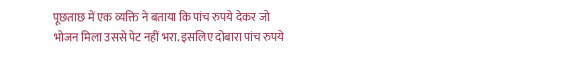पूछताछ में एक व्यक्ति ने बताया कि पांच रुपये देकर जो भोजन मिला उससे पेट नहीं भरा. इसलिए दोबारा पांच रुपये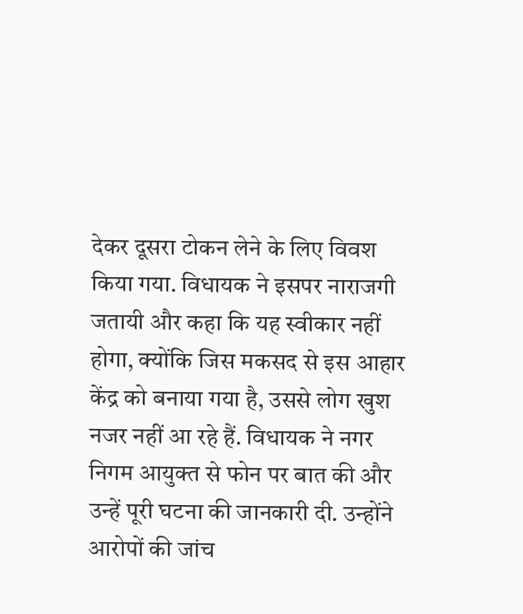देकर दूसरा टोकन लेने के लिए विवश किया गया. विधायक ने इसपर नाराजगी जतायी और कहा कि यह स्वीकार नहीं होगा, क्योंकि जिस मकसद से इस आहार केंद्र को बनाया गया है, उससे लोग खुश नजर नहीं आ रहे हैं. विधायक ने नगर निगम आयुक्त से फोन पर बात की और उन्हें पूरी घटना की जानकारी दी. उन्होंने आरोपों की जांच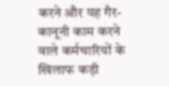करने और यह गैर-कानूनी काम करने वाले कर्मचारियों के खिलाफ कड़ी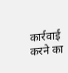कार्रवाई करने का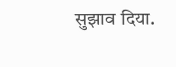सुझाव दिया.